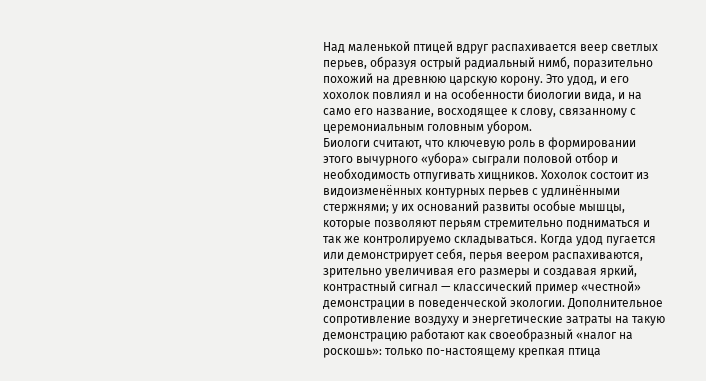Над маленькой птицей вдруг распахивается веер светлых перьев, образуя острый радиальный нимб, поразительно похожий на древнюю царскую корону. Это удод, и его хохолок повлиял и на особенности биологии вида, и на само его название, восходящее к слову, связанному с церемониальным головным убором.
Биологи считают, что ключевую роль в формировании этого вычурного «убора» сыграли половой отбор и необходимость отпугивать хищников. Хохолок состоит из видоизменённых контурных перьев с удлинёнными стержнями; у их оснований развиты особые мышцы, которые позволяют перьям стремительно подниматься и так же контролируемо складываться. Когда удод пугается или демонстрирует себя, перья веером распахиваются, зрительно увеличивая его размеры и создавая яркий, контрастный сигнал — классический пример «честной» демонстрации в поведенческой экологии. Дополнительное сопротивление воздуху и энергетические затраты на такую демонстрацию работают как своеобразный «налог на роскошь»: только по-настоящему крепкая птица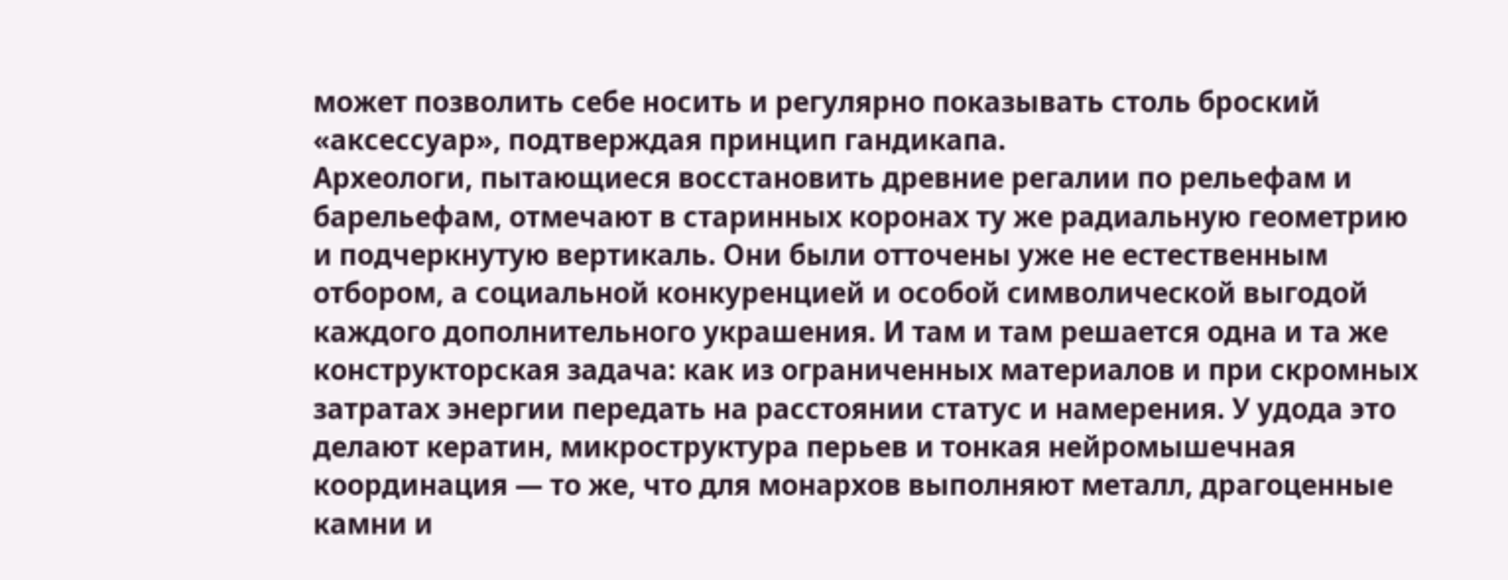может позволить себе носить и регулярно показывать столь броский «аксессуар», подтверждая принцип гандикапа.
Археологи, пытающиеся восстановить древние регалии по рельефам и барельефам, отмечают в старинных коронах ту же радиальную геометрию и подчеркнутую вертикаль. Они были отточены уже не естественным отбором, а социальной конкуренцией и особой символической выгодой каждого дополнительного украшения. И там и там решается одна и та же конструкторская задача: как из ограниченных материалов и при скромных затратах энергии передать на расстоянии статус и намерения. У удода это делают кератин, микроструктура перьев и тонкая нейромышечная координация — то же, что для монархов выполняют металл, драгоценные камни и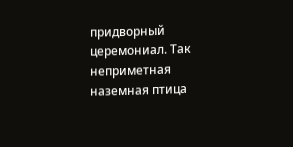придворный церемониал. Так неприметная наземная птица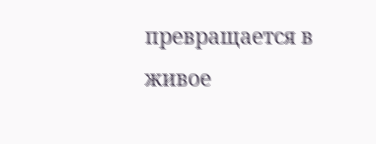превращается в живое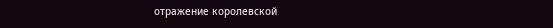отражение королевской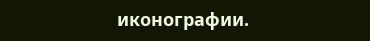иконографии.